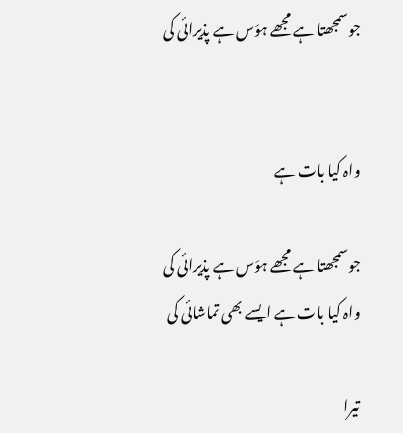جوسمجھتا ہے مجھے ہوَس ہے پذیرائی کی


واہ کیا بات ہے

جوسمجھتا ہے مجھے ہوَس ہے پذیرائی کی
واہ کیا بات ہے ایسے بھی تماشائی کی

تیرا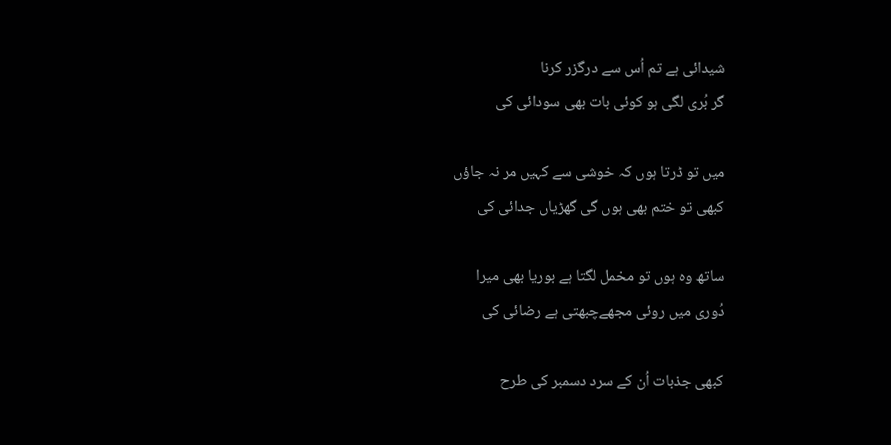شیدائی ہے تم اُس سے درگزر کرنا
گر بُری لگی ہو کوئی بات بھی سودائی کی

میں تو ڈرتا ہوں کہ خوشی سے کہیں مر نہ جاؤں
کبھی تو ختم بھی ہوں گی گھڑیاں جدائی کی

ساتھ وہ ہوں تو مخمل لگتا ہے بوریا بھی میرا
دُوری میں روئی مجھےچبھتی ہے رضائی کی

کبھی جذبات اُن کے سرد دسمبر کی طرح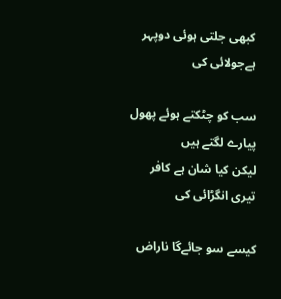کبھی جلتی ہوئی دوپہر ہےجولائی کی

سب کو چٹکتے ہوئے پھول پیارے لگتے ہیں
لیکن کیا شان ہے کافر تیری انگڑائی کی

کیسے سو جائےگا ناراض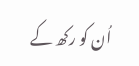اُن کو رکھ کے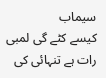سیماب
کیسے کٹے گی لمبی رات ہے تنہائی کی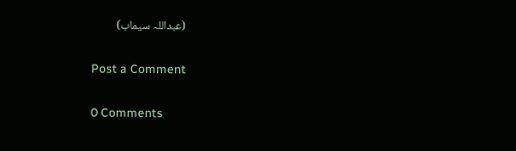(عبداللہ سیماب)

Post a Comment

0 Comments